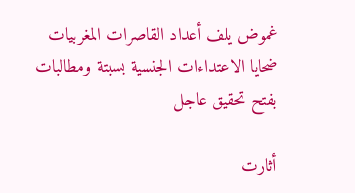غموض يلف أعداد القاصرات المغربيات ضحايا الاعتداءات الجنسية بسبتة ومطالبات بفتح تحقيق عاجل

أثارت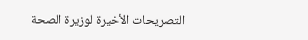التصريحات الأخيرة لوزيرة الصحة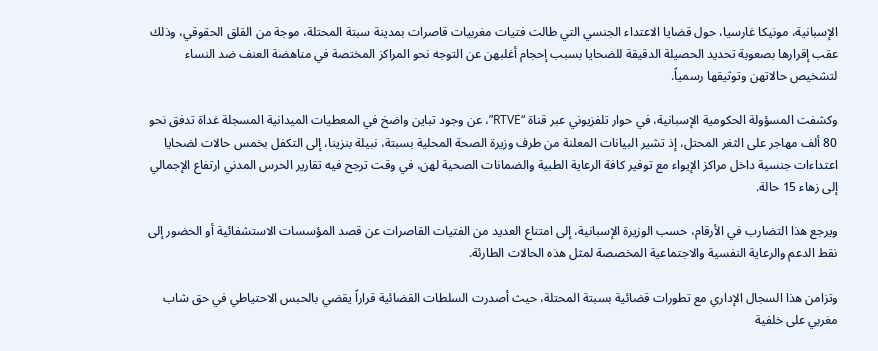الإسبانية، مونيكا غارسيا، حول قضايا الاعتداء الجنسي التي طالت فتيات مغربيات قاصرات بمدينة سبتة المحتلة، موجة من القلق الحقوقي، وذلك عقب إقرارها بصعوبة تحديد الحصيلة الدقيقة للضحايا بسبب إحجام أغلبهن عن التوجه نحو المراكز المختصة في مناهضة العنف ضد النساء لتشخيص حالاتهن وتوثيقها رسمياً.

وكشفت المسؤولة الحكومية الإسبانية، في حوار تلفزيوني عبر قناة “RTVE”، عن وجود تباين واضخ في المعطيات الميدانية المسجلة غداة تدفق نحو 80 ألف مهاجر على الثغر المحتل، إذ تشير البيانات المعلنة من طرف وزيرة الصحة المحلية بسبتة، نبيلة بنزينا، إلى التكفل بخمس حالات لضحايا اعتداءات جنسية داخل مراكز الإيواء مع توفير كافة الرعاية الطبية والضمانات الصحية لهن، في وقت ترجح فيه تقارير الحرس المدني ارتفاع الإجمالي إلى زهاء 15 حالة.

ويرجع هذا التضارب في الأرقام، حسب الوزيرة الإسبانية، إلى امتناع العديد من الفتيات القاصرات عن قصد المؤسسات الاستشفائية أو الحضور إلى نقط الدعم والرعاية النفسية والاجتماعية المخصصة لمثل هذه الحالات الطارئة.

وتزامن هذا السجال الإداري مع تطورات قضائية بسبتة المحتلة، حيث أصدرت السلطات القضائية قراراً يقضي بالحبس الاحتياطي في حق شاب مغربي على خلفية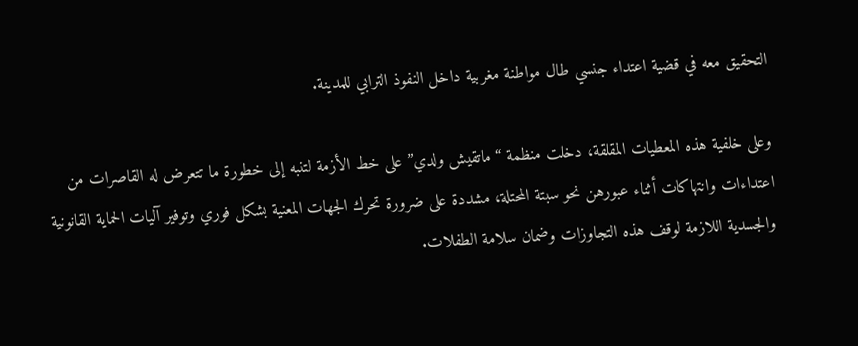التحقيق معه في قضية اعتداء جنسي طال مواطنة مغربية داخل النفوذ الترابي للمدينة.

وعلى خلفية هذه المعطيات المقلقة، دخلت منظمة “ماتقيش ولدي” على خط الأزمة لتنبه إلى خطورة ما تتعرض له القاصرات من اعتداءات وانتهاكات أثناء عبورهن نحو سبتة المحتلة، مشددة على ضرورة تحرك الجهات المعنية بشكل فوري وتوفير آليات الحماية القانونية والجسدية اللازمة لوقف هذه التجاوزات وضمان سلامة الطفلات.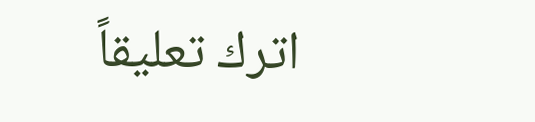اترك تعليقاً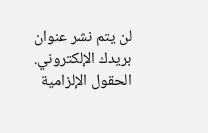لن يتم نشر عنوان بريدك الإلكتروني. الحقول الإلزامية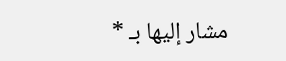مشار إليها بـ *